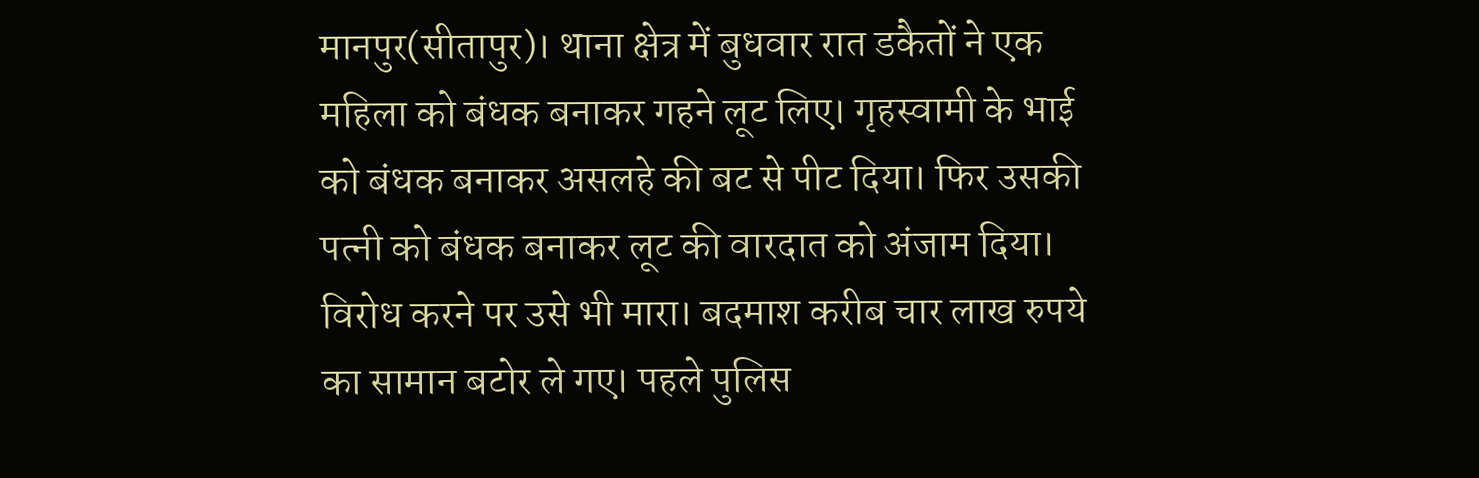मानपुर(सीतापुर)। थाना क्षेत्र में बुधवार रात डकैतों ने एक महिला को बंधक बनाकर गहने लूट लिए। गृहस्वामी के भाई को बंधक बनाकर असलहे की बट से पीट दिया। फिर उसकी पत्नी को बंधक बनाकर लूट की वारदात को अंजाम दिया। विरोध करने पर उसे भी मारा। बदमाश करीब चार लाख रुपये का सामान बटोर ले गए। पहले पुलिस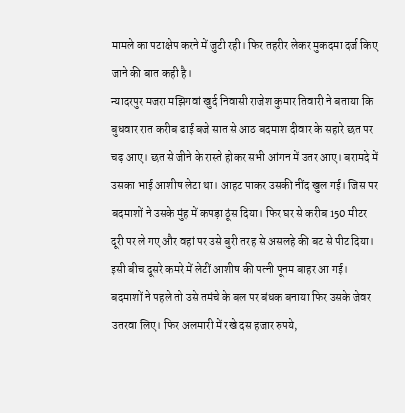मामले का पटाक्षेप करने में जुटी रही। फिर तहरीर लेकर मुकदमा दर्ज किए जाने की बात कही है।
न्यादरपुर मजरा मझिगवां खुर्द निवासी राजेश कुमार तिवारी ने बताया कि बुधवार रात करीब ढाई बजे सात से आठ बदमाश दीवार के सहारे छत पर चढ़ आए। छत से जीने के रास्ते होकर सभी आंगन में उतर आए। बरामदे में उसका भाई आशीष लेटा था। आहट पाकर उसकी नींद खुल गई। जिस पर बदमाशों ने उसके मुंह में कपड़ा ठूंस दिया। फिर घर से करीब 150 मीटर दूरी पर ले गए और वहां पर उसे बुरी तरह से असलहे की बट से पीट दिया।
इसी बीच दूसरे कमरे में लेटीं आशीष की पत्नी पूनम बाहर आ गई। बदमाशों ने पहले तो उसे तमंचे के बल पर बंधक बनाया फिर उसके जेवर उतरवा लिए। फिर अलमारी में रखे दस हजार रुपये,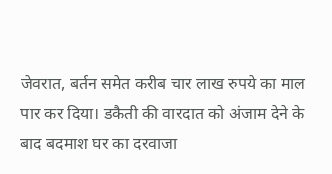जेवरात, बर्तन समेत करीब चार लाख रुपये का माल पार कर दिया। डकैती की वारदात को अंजाम देने के बाद बदमाश घर का दरवाजा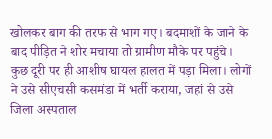खोलकर बाग की तरफ से भाग गए। बदमाशों के जाने के बाद पीड़ित ने शोर मचाया तो ग्रामीण मौके पर पहुंचे।
कुछ दूरी पर ही आशीष घायल हालत में पड़ा मिला। लोगों ने उसे सीएचसी कसमंडा में भर्ती कराया, जहां से उसे जिला अस्पताल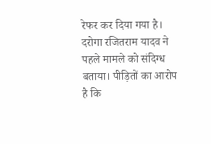रेफर कर दिया गया है। दरोगा रजितराम यादव ने पहले मामले को संदिग्ध बताया। पीड़ितों का आरोप है कि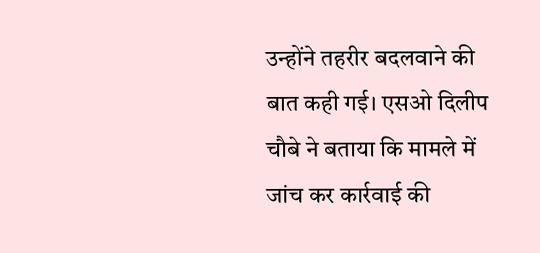उन्होंने तहरीर बदलवाने की बात कही गई। एसओ दिलीप चौबे ने बताया कि मामले में जांच कर कार्रवाई की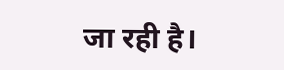जा रही है।